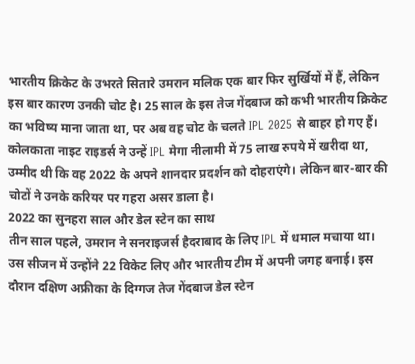भारतीय क्रिकेट के उभरते सितारे उमरान मलिक एक बार फिर सुर्खियों में हैं, लेकिन इस बार कारण उनकी चोट है। 25 साल के इस तेज गेंदबाज को कभी भारतीय क्रिकेट का भविष्य माना जाता था, पर अब वह चोट के चलते IPL 2025 से बाहर हो गए हैं। कोलकाता नाइट राइडर्स ने उन्हें IPL मेगा नीलामी में 75 लाख रुपये में खरीदा था, उम्मीद थी कि वह 2022 के अपने शानदार प्रदर्शन को दोहराएंगे। लेकिन बार-बार की चोटों ने उनके करियर पर गहरा असर डाला है।
2022 का सुनहरा साल और डेल स्टेन का साथ
तीन साल पहले, उमरान ने सनराइजर्स हैदराबाद के लिए IPL में धमाल मचाया था। उस सीजन में उन्होंने 22 विकेट लिए और भारतीय टीम में अपनी जगह बनाई। इस दौरान दक्षिण अफ्रीका के दिग्गज तेज गेंदबाज डेल स्टेन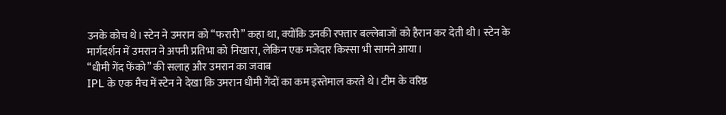उनके कोच थे। स्टेन ने उमरान को “फरारी” कहा था, क्योंकि उनकी रफ्तार बल्लेबाजों को हैरान कर देती थी। स्टेन के मार्गदर्शन में उमरान ने अपनी प्रतिभा को निखारा, लेकिन एक मजेदार किस्सा भी सामने आया।
“धीमी गेंद फेंको” की सलाह और उमरान का जवाब
IPL के एक मैच में स्टेन ने देखा कि उमरान धीमी गेंदों का कम इस्तेमाल करते थे। टीम के वरिष्ठ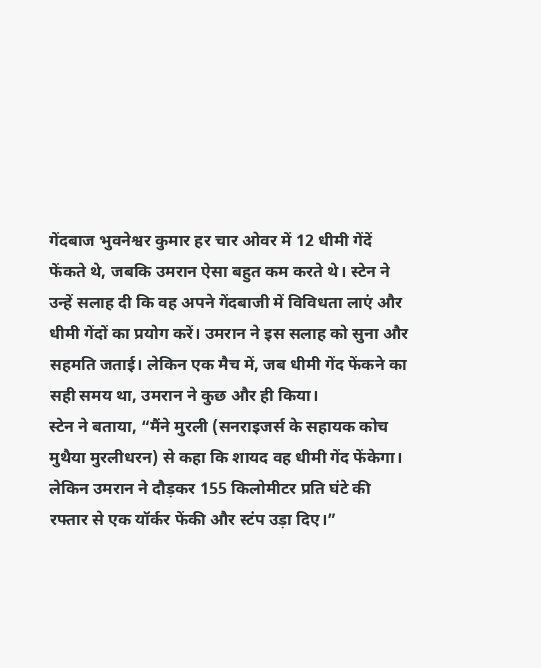गेंदबाज भुवनेश्वर कुमार हर चार ओवर में 12 धीमी गेंदें फेंकते थे, जबकि उमरान ऐसा बहुत कम करते थे। स्टेन ने उन्हें सलाह दी कि वह अपने गेंदबाजी में विविधता लाएं और धीमी गेंदों का प्रयोग करें। उमरान ने इस सलाह को सुना और सहमति जताई। लेकिन एक मैच में, जब धीमी गेंद फेंकने का सही समय था, उमरान ने कुछ और ही किया।
स्टेन ने बताया, “मैंने मुरली (सनराइजर्स के सहायक कोच मुथैया मुरलीधरन) से कहा कि शायद वह धीमी गेंद फेंकेगा। लेकिन उमरान ने दौड़कर 155 किलोमीटर प्रति घंटे की रफ्तार से एक यॉर्कर फेंकी और स्टंप उड़ा दिए।”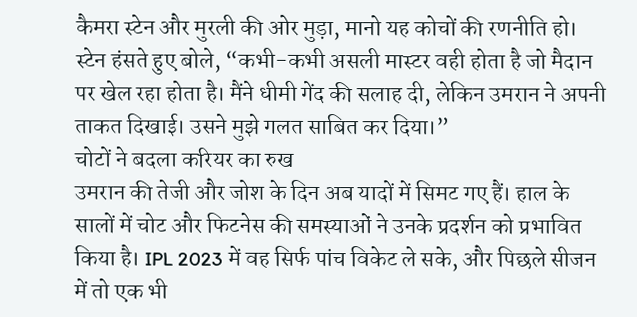कैमरा स्टेन और मुरली की ओर मुड़ा, मानो यह कोचों की रणनीति हो। स्टेन हंसते हुए बोले, “कभी-कभी असली मास्टर वही होता है जो मैदान पर खेल रहा होता है। मैंने धीमी गेंद की सलाह दी, लेकिन उमरान ने अपनी ताकत दिखाई। उसने मुझे गलत साबित कर दिया।”
चोटों ने बदला करियर का रुख
उमरान की तेजी और जोश के दिन अब यादों में सिमट गए हैं। हाल के सालों में चोट और फिटनेस की समस्याओं ने उनके प्रदर्शन को प्रभावित किया है। IPL 2023 में वह सिर्फ पांच विकेट ले सके, और पिछले सीजन में तो एक भी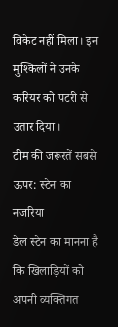विकेट नहीं मिला। इन मुश्किलों ने उनके करियर को पटरी से उतार दिया।
टीम की जरूरतें सबसे ऊपर: स्टेन का नजरिया
डेल स्टेन का मानना है कि खिलाड़ियों को अपनी व्यक्तिगत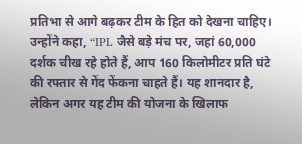प्रतिभा से आगे बढ़कर टीम के हित को देखना चाहिए। उन्होंने कहा, “IPL जैसे बड़े मंच पर, जहां 60,000 दर्शक चीख रहे होते हैं, आप 160 किलोमीटर प्रति घंटे की रफ्तार से गेंद फेंकना चाहते हैं। यह शानदार है, लेकिन अगर यह टीम की योजना के खिलाफ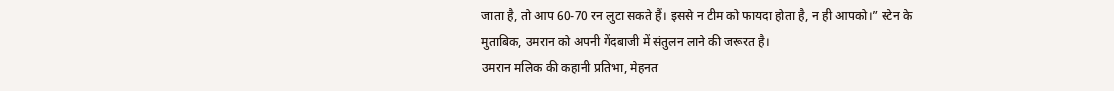जाता है, तो आप 60-70 रन लुटा सकते हैं। इससे न टीम को फायदा होता है, न ही आपको।” स्टेन के मुताबिक, उमरान को अपनी गेंदबाजी में संतुलन लाने की जरूरत है।
उमरान मलिक की कहानी प्रतिभा, मेहनत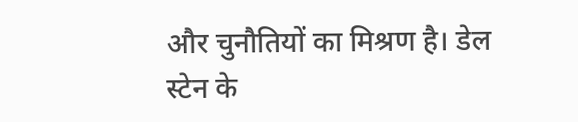और चुनौतियों का मिश्रण है। डेल स्टेन के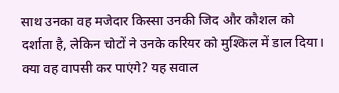साथ उनका वह मजेदार किस्सा उनकी जिद और कौशल को दर्शाता है, लेकिन चोटों ने उनके करियर को मुश्किल में डाल दिया। क्या वह वापसी कर पाएंगे? यह सवाल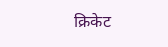क्रिकेट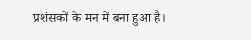प्रशंसकों के मन में बना हुआ है।